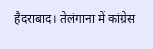हैदराबाद। तेलंगाना में कांग्रेस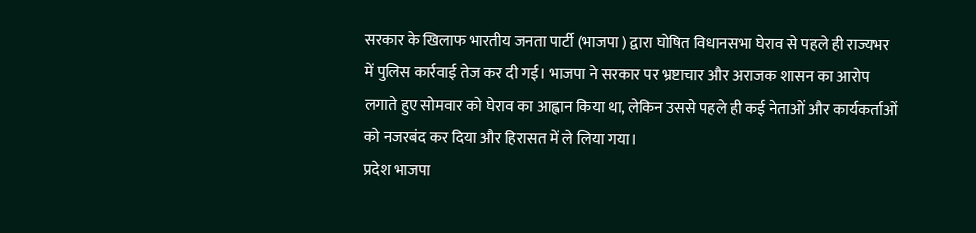सरकार के खिलाफ भारतीय जनता पार्टी (भाजपा ) द्वारा घोषित विधानसभा घेराव से पहले ही राज्यभर में पुलिस कार्रवाई तेज कर दी गई। भाजपा ने सरकार पर भ्रष्टाचार और अराजक शासन का आरोप लगाते हुए सोमवार को घेराव का आह्वान किया था, लेकिन उससे पहले ही कई नेताओं और कार्यकर्ताओं को नजरबंद कर दिया और हिरासत में ले लिया गया।
प्रदेश भाजपा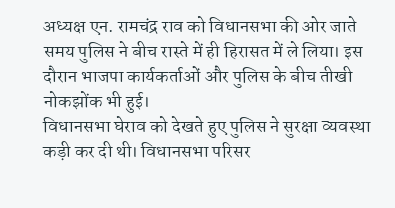अध्यक्ष एन. रामचंद्र राव को विधानसभा की ओर जाते समय पुलिस ने बीच रास्ते में ही हिरासत में ले लिया। इस दौरान भाजपा कार्यकर्ताओं और पुलिस के बीच तीखी नोकझोंक भी हुई।
विधानसभा घेराव को देखते हुए पुलिस ने सुरक्षा व्यवस्था कड़ी कर दी थी। विधानसभा परिसर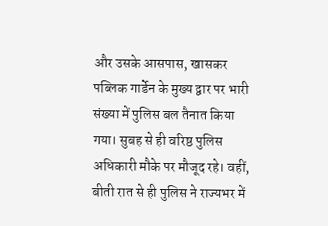और उसके आसपास, खासकर पब्लिक गार्डेन के मुख्य द्वार पर भारी संख्या में पुलिस बल तैनात किया गया। सुबह से ही वरिष्ठ पुलिस अधिकारी मौके पर मौजूद रहे। वहीं, बीती रात से ही पुलिस ने राज्यभर में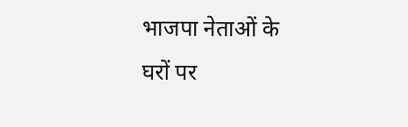भाजपा नेताओं के घरों पर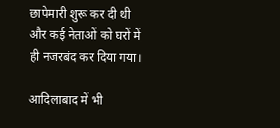छापेमारी शुरू कर दी थी और कई नेताओं को घरों में ही नजरबंद कर दिया गया।

आदिलाबाद में भी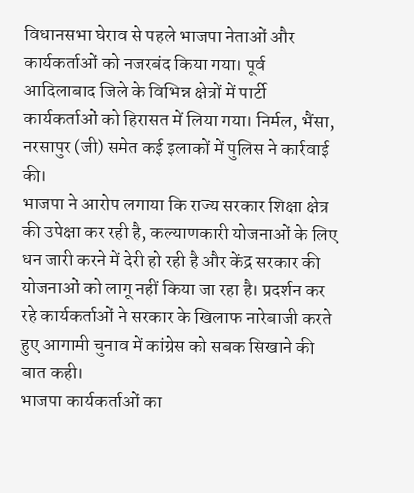विधानसभा घेराव से पहले भाजपा नेताओं और कार्यकर्ताओं को नजरबंद किया गया। पूर्व आदिलाबाद जिले के विभिन्न क्षेत्रों में पार्टी कार्यकर्ताओं को हिरासत में लिया गया। निर्मल, भैंसा, नरसापुर (जी) समेत कई इलाकों में पुलिस ने कार्रवाई की।
भाजपा ने आरोप लगाया कि राज्य सरकार शिक्षा क्षेत्र की उपेक्षा कर रही है, कल्याणकारी योजनाओं के लिए धन जारी करने में देरी हो रही है और केंद्र सरकार की योजनाओं को लागू नहीं किया जा रहा है। प्रदर्शन कर रहे कार्यकर्ताओं ने सरकार के खिलाफ नारेबाजी करते हुए आगामी चुनाव में कांग्रेस को सबक सिखाने की बात कही।
भाजपा कार्यकर्ताओं का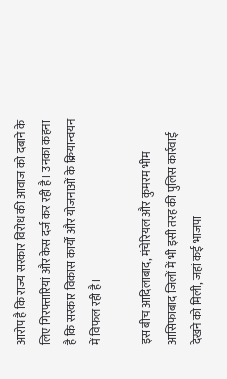आरोप है कि राज्य सरकार विरोध की आवाज को दबाने के लिए गिरफ्तारियां और केस दर्ज कर रही है। उनका कहना है कि सरकार विकास कार्यों और योजनाओं के क्रियान्वयन में विफल रही है।

इस बीच आदिलाबाद, मंचेरियल और कुमरम भीम आसिफाबाद जिलों में भी इसी तरह की पुलिस कार्रवाई देखने को मिली, जहां कई भाजपा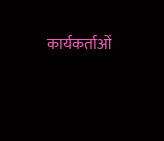कार्यकर्ताओं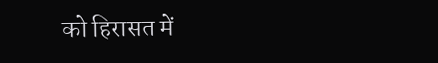को हिरासत में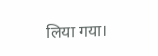लिया गया।